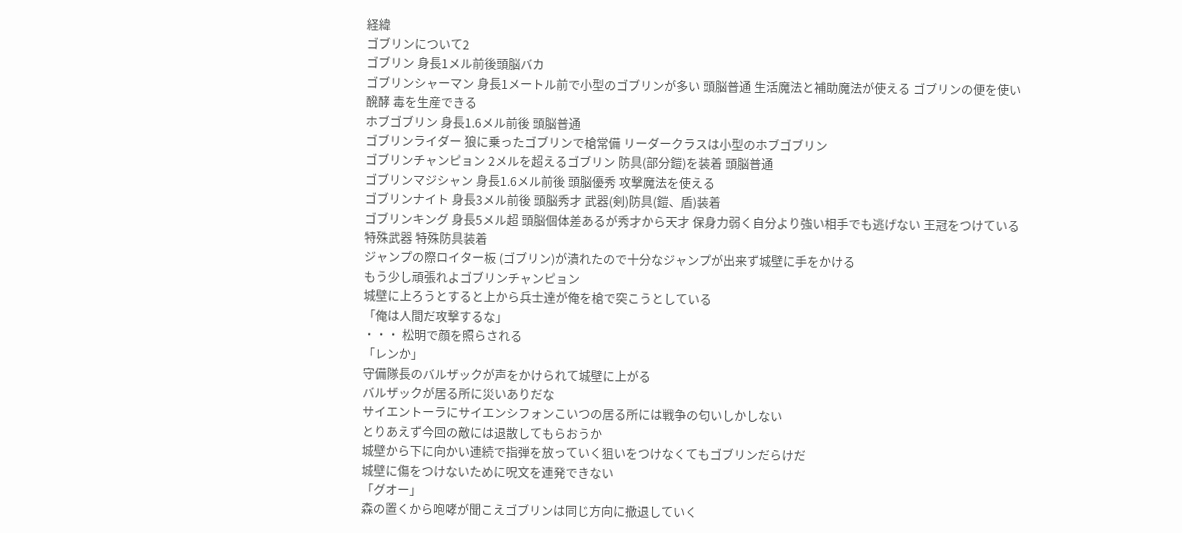経緯
ゴブリンについて2
ゴブリン 身長1メル前後頭脳バカ
ゴブリンシャーマン 身長1メートル前で小型のゴブリンが多い 頭脳普通 生活魔法と補助魔法が使える ゴブリンの便を使い醗酵 毒を生産できる
ホブゴブリン 身長1.6メル前後 頭脳普通
ゴブリンライダー 狼に乗ったゴブリンで槍常備 リーダークラスは小型のホブゴブリン
ゴブリンチャンピョン 2メルを超えるゴブリン 防具(部分鎧)を装着 頭脳普通
ゴブリンマジシャン 身長1.6メル前後 頭脳優秀 攻撃魔法を使える
ゴブリンナイト 身長3メル前後 頭脳秀才 武器(剣)防具(鎧、盾)装着
ゴブリンキング 身長5メル超 頭脳個体差あるが秀才から天才 保身力弱く自分より強い相手でも逃げない 王冠をつけている 特殊武器 特殊防具装着
ジャンプの際ロイター板 (ゴブリン)が潰れたので十分なジャンプが出来ず城壁に手をかける
もう少し頑張れよゴブリンチャンピョン
城壁に上ろうとすると上から兵士達が俺を槍で突こうとしている
「俺は人間だ攻撃するな」
・・・ 松明で顔を照らされる
「レンか」
守備隊長のバルザックが声をかけられて城壁に上がる
バルザックが居る所に災いありだな
サイエントーラにサイエンシフォンこいつの居る所には戦争の匂いしかしない
とりあえず今回の敵には退散してもらおうか
城壁から下に向かい連続で指弾を放っていく狙いをつけなくてもゴブリンだらけだ
城壁に傷をつけないために呪文を連発できない
「グオー」
森の置くから咆哮が聞こえゴブリンは同じ方向に撤退していく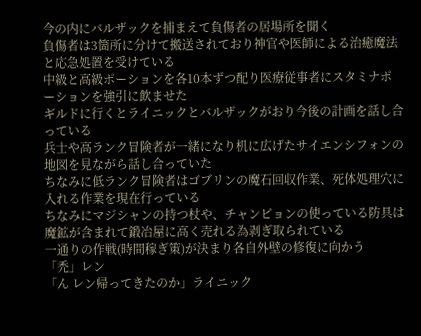今の内にバルザックを捕まえて負傷者の居場所を聞く
負傷者は3箇所に分けて搬送されており神官や医師による治癒魔法と応急処置を受けている
中級と高級ポーションを各10本ずつ配り医療従事者にスタミナポーションを強引に飲ませた
ギルドに行くとライニックとバルザックがおり今後の計画を話し合っている
兵士や高ランク冒険者が一緒になり机に広げたサイエンシフォンの地図を見ながら話し合っていた
ちなみに低ランク冒険者はゴブリンの魔石回収作業、死体処理穴に入れる作業を現在行っている
ちなみにマジシャンの持つ杖や、チャンピョンの使っている防具は魔鉱が含まれて鍛冶屋に高く売れる為剥ぎ取られている
一通りの作戦(時間稼ぎ策)が決まり各自外壁の修復に向かう
「禿」レン
「ん レン帰ってきたのか」ライニック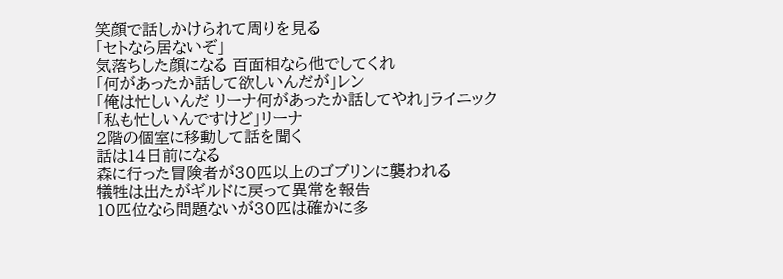笑顔で話しかけられて周りを見る
「セトなら居ないぞ」
気落ちした顔になる 百面相なら他でしてくれ
「何があったか話して欲しいんだが」レン
「俺は忙しいんだ リーナ何があったか話してやれ」ライニック
「私も忙しいんですけど」リーナ
2階の個室に移動して話を聞く
話は14日前になる
森に行った冒険者が30匹以上のゴブリンに襲われる
犠牲は出たがギルドに戻って異常を報告
10匹位なら問題ないが30匹は確かに多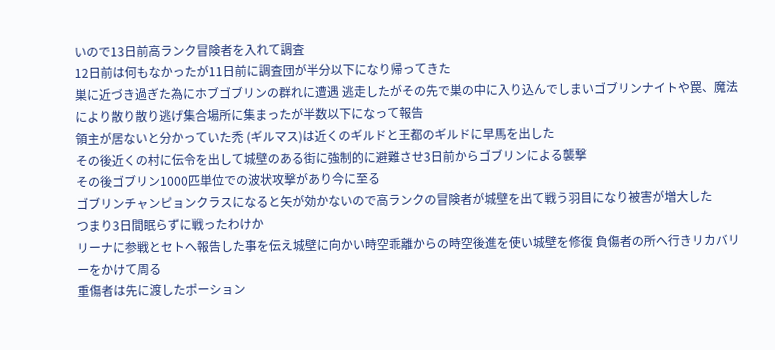いので13日前高ランク冒険者を入れて調査
12日前は何もなかったが11日前に調査団が半分以下になり帰ってきた
巣に近づき過ぎた為にホブゴブリンの群れに遭遇 逃走したがその先で巣の中に入り込んでしまいゴブリンナイトや罠、魔法により散り散り逃げ集合場所に集まったが半数以下になって報告
領主が居ないと分かっていた禿 (ギルマス)は近くのギルドと王都のギルドに早馬を出した
その後近くの村に伝令を出して城壁のある街に強制的に避難させ3日前からゴブリンによる襲撃
その後ゴブリン1000匹単位での波状攻撃があり今に至る
ゴブリンチャンピョンクラスになると矢が効かないので高ランクの冒険者が城壁を出て戦う羽目になり被害が増大した
つまり3日間眠らずに戦ったわけか
リーナに参戦とセトへ報告した事を伝え城壁に向かい時空乖離からの時空後進を使い城壁を修復 負傷者の所へ行きリカバリーをかけて周る
重傷者は先に渡したポーション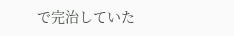で完治していた